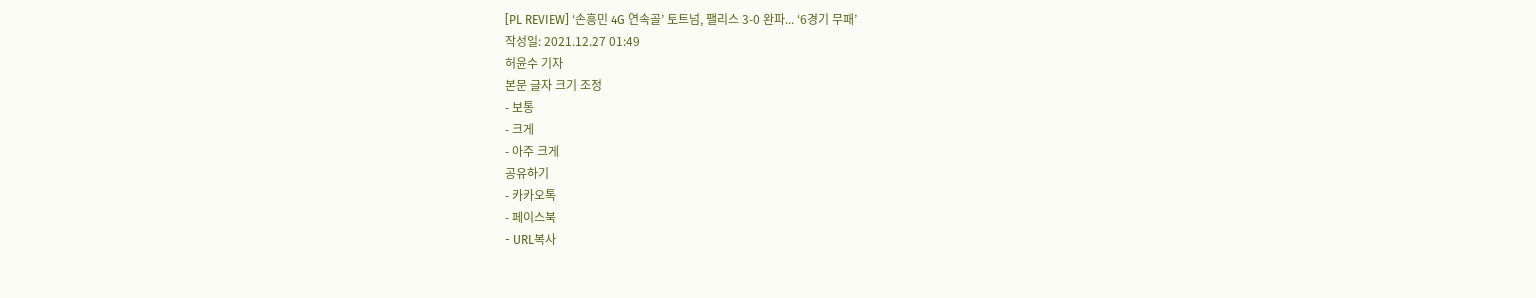[PL REVIEW] ‘손흥민 4G 연속골’ 토트넘, 팰리스 3-0 완파... ‘6경기 무패’
작성일: 2021.12.27 01:49
허윤수 기자
본문 글자 크기 조정
- 보통
- 크게
- 아주 크게
공유하기
- 카카오톡
- 페이스북
- URL복사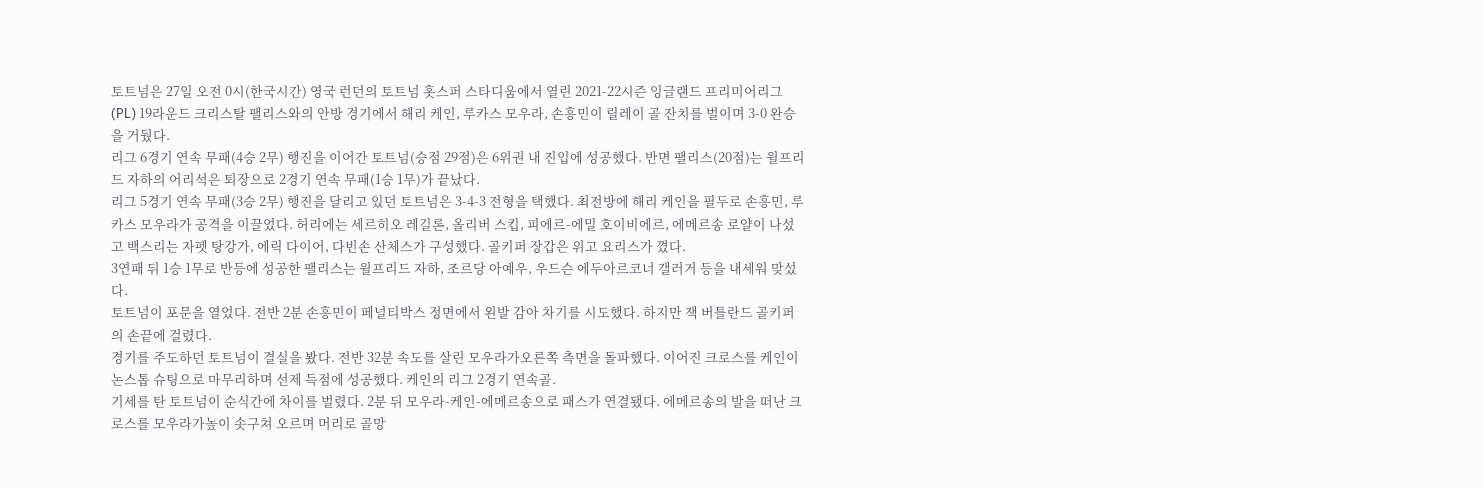토트넘은 27일 오전 0시(한국시간) 영국 런던의 토트넘 홋스퍼 스타디움에서 열린 2021-22시즌 잉글랜드 프리미어리그(PL) 19라운드 크리스탈 팰리스와의 안방 경기에서 해리 케인, 루카스 모우라, 손흥민이 릴레이 골 잔치를 벌이며 3-0 완승을 거뒀다.
리그 6경기 연속 무패(4승 2무) 행진을 이어간 토트넘(승점 29점)은 6위권 내 진입에 성공했다. 반면 팰리스(20점)는 윌프리드 자하의 어리석은 퇴장으로 2경기 연속 무패(1승 1무)가 끝났다.
리그 5경기 연속 무패(3승 2무) 행진을 달리고 있던 토트넘은 3-4-3 전형을 택했다. 최전방에 해리 케인을 필두로 손흥민, 루카스 모우라가 공격을 이끌었다. 허리에는 세르히오 레길론, 올리버 스킵, 피에르-에밀 호이비에르, 에메르송 로얄이 나섰고 백스리는 자펫 탕강가, 에릭 다이어, 다빈손 산체스가 구성했다. 골키퍼 장갑은 위고 요리스가 꼈다.
3연패 뒤 1승 1무로 반등에 성공한 팰리스는 윌프리드 자하, 조르당 아예우, 우드슨 에두아르코너 갤러거 등을 내세워 맞섰다.
토트넘이 포문을 열었다. 전반 2분 손흥민이 페널티박스 정면에서 왼발 감아 차기를 시도했다. 하지만 잭 버틀란드 골키퍼의 손끝에 걸렸다.
경기를 주도하던 토트넘이 결실을 봤다. 전반 32분 속도를 살린 모우라가오른쪽 측면을 돌파했다. 이어진 크로스를 케인이 논스톱 슈팅으로 마무리하며 선제 득점에 성공했다. 케인의 리그 2경기 연속골.
기세를 탄 토트넘이 순식간에 차이를 벌렸다. 2분 뒤 모우라-케인-에메르송으로 패스가 연결됐다. 에메르송의 발을 떠난 크로스를 모우라가높이 솟구쳐 오르며 머리로 골망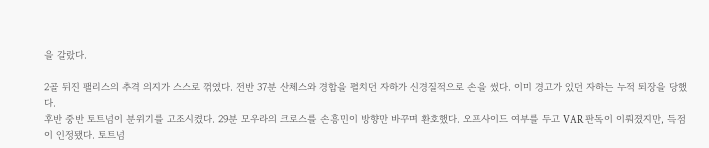을 갈랐다.

2골 뒤진 팰리스의 추격 의지가 스스로 꺾였다. 전반 37분 산체스와 경합을 펼치던 자하가 신경질적으로 손을 썼다. 이미 경고가 있던 자하는 누적 퇴장을 당했다.
후반 중반 토트넘이 분위기를 고조시켰다. 29분 모우라의 크로스를 손흥민이 방향만 바꾸며 환호했다. 오프사이드 여부를 두고 VAR 판독이 이뤄졌지만, 득점이 인정됐다. 토트넘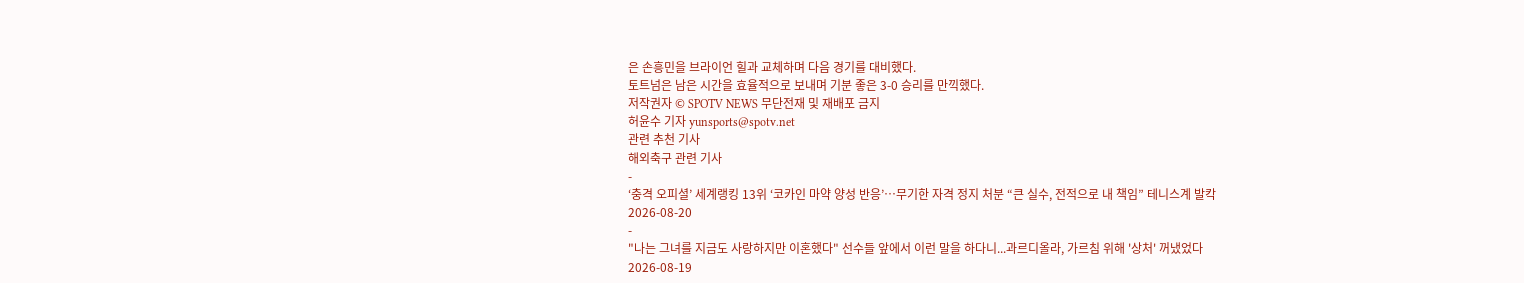은 손흥민을 브라이언 힐과 교체하며 다음 경기를 대비했다.
토트넘은 남은 시간을 효율적으로 보내며 기분 좋은 3-0 승리를 만끽했다.
저작권자 © SPOTV NEWS 무단전재 및 재배포 금지
허윤수 기자 yunsports@spotv.net
관련 추천 기사
해외축구 관련 기사
-
‘충격 오피셜’ 세계랭킹 13위 ‘코카인 마약 양성 반응’…무기한 자격 정지 처분 “큰 실수, 전적으로 내 책임” 테니스계 발칵
2026-08-20
-
"나는 그녀를 지금도 사랑하지만 이혼했다" 선수들 앞에서 이런 말을 하다니...과르디올라, 가르침 위해 '상처' 꺼냈었다
2026-08-19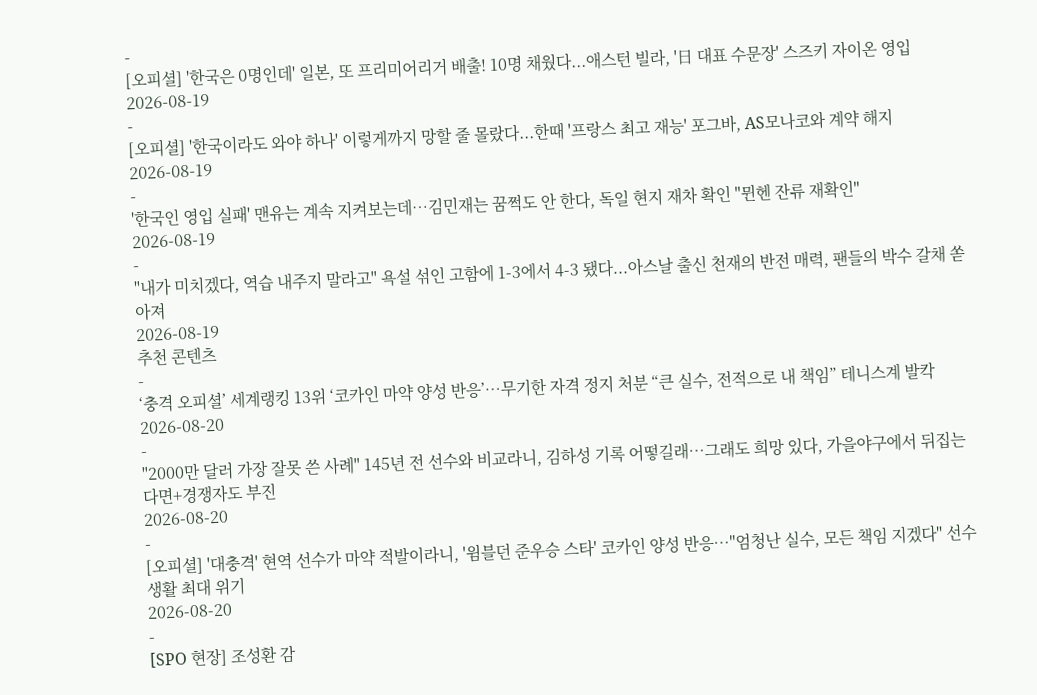-
[오피셜] '한국은 0명인데' 일본, 또 프리미어리거 배출! 10명 채웠다...애스턴 빌라, '日 대표 수문장' 스즈키 자이온 영입
2026-08-19
-
[오피셜] '한국이라도 와야 하나' 이렇게까지 망할 줄 몰랐다...한때 '프랑스 최고 재능' 포그바, AS모나코와 계약 해지
2026-08-19
-
'한국인 영입 실패' 맨유는 계속 지켜보는데…김민재는 꿈쩍도 안 한다, 독일 현지 재차 확인 "뮌헨 잔류 재확인"
2026-08-19
-
"내가 미치겠다, 역습 내주지 말라고" 욕설 섞인 고함에 1-3에서 4-3 됐다...아스날 출신 천재의 반전 매력, 팬들의 박수 갈채 쏟아져
2026-08-19
추천 콘텐츠
-
‘충격 오피셜’ 세계랭킹 13위 ‘코카인 마약 양성 반응’…무기한 자격 정지 처분 “큰 실수, 전적으로 내 책임” 테니스계 발칵
2026-08-20
-
"2000만 달러 가장 잘못 쓴 사례" 145년 전 선수와 비교라니, 김하성 기록 어떻길래…그래도 희망 있다, 가을야구에서 뒤집는다면+경쟁자도 부진
2026-08-20
-
[오피셜] '대충격' 현역 선수가 마약 적발이라니, '윔블던 준우승 스타' 코카인 양성 반응…"엄청난 실수, 모든 책임 지겠다" 선수 생활 최대 위기
2026-08-20
-
[SPO 현장] 조성환 감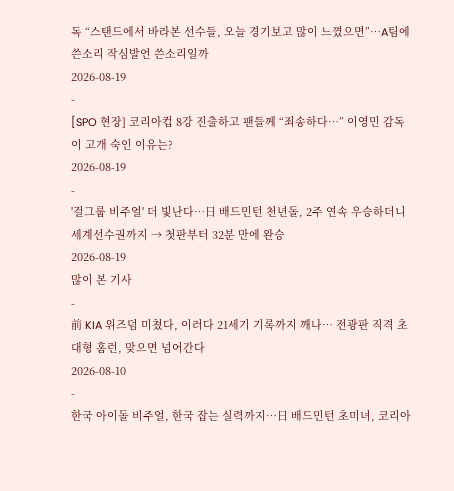독 “스탠드에서 바라본 선수들, 오늘 경기보고 많이 느꼈으면”…A팀에 쓴소리 작심발언 쓴소리일까
2026-08-19
-
[SPO 현장] 코리아컵 8강 진출하고 팬들께 “죄송하다…” 이영민 감독이 고개 숙인 이유는?
2026-08-19
-
'걸그룹 비주얼' 더 빛난다…日 배드민턴 천년돌, 2주 연속 우승하더니 세계선수권까지 → 첫판부터 32분 만에 완승
2026-08-19
많이 본 기사
-
前 KIA 위즈덤 미쳤다, 이러다 21세기 기록까지 깨나… 전광판 직격 초대형 홈런, 맞으면 넘어간다
2026-08-10
-
한국 아이돌 비주얼, 한국 잡는 실력까지…日 배드민턴 초미녀, 코리아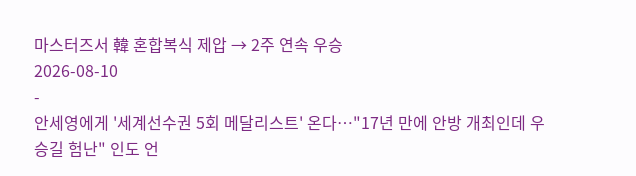마스터즈서 韓 혼합복식 제압 → 2주 연속 우승
2026-08-10
-
안세영에게 '세계선수권 5회 메달리스트' 온다…"17년 만에 안방 개최인데 우승길 험난" 인도 언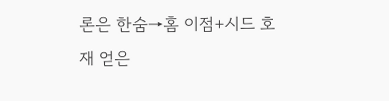론은 한숨→홈 이점+시드 호재 얻은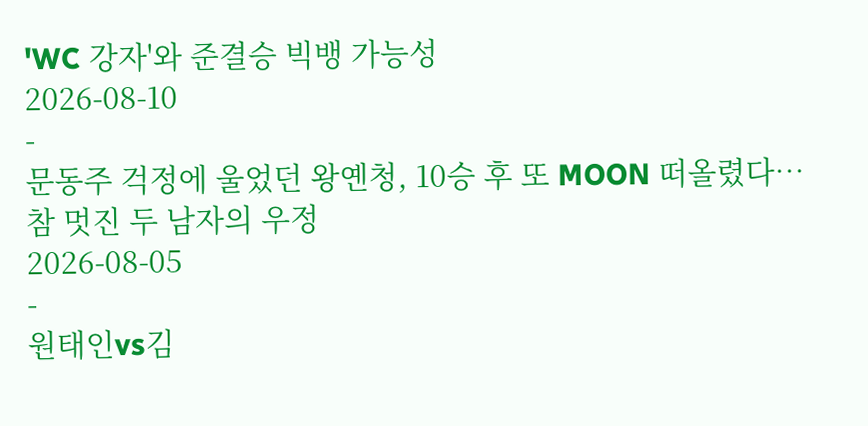'WC 강자'와 준결승 빅뱅 가능성
2026-08-10
-
문동주 걱정에 울었던 왕옌청, 10승 후 또 MOON 떠올렸다…참 멋진 두 남자의 우정
2026-08-05
-
원태인vs김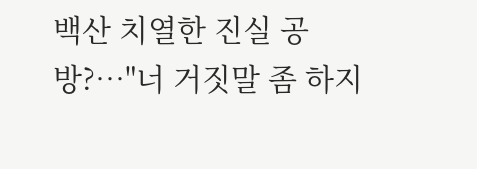백산 치열한 진실 공방?…"너 거짓말 좀 하지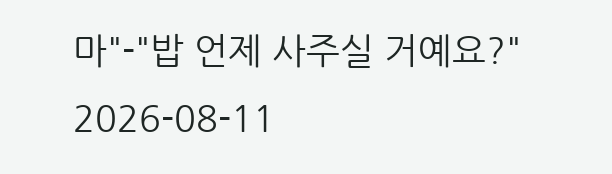마"-"밥 언제 사주실 거예요?"
2026-08-11